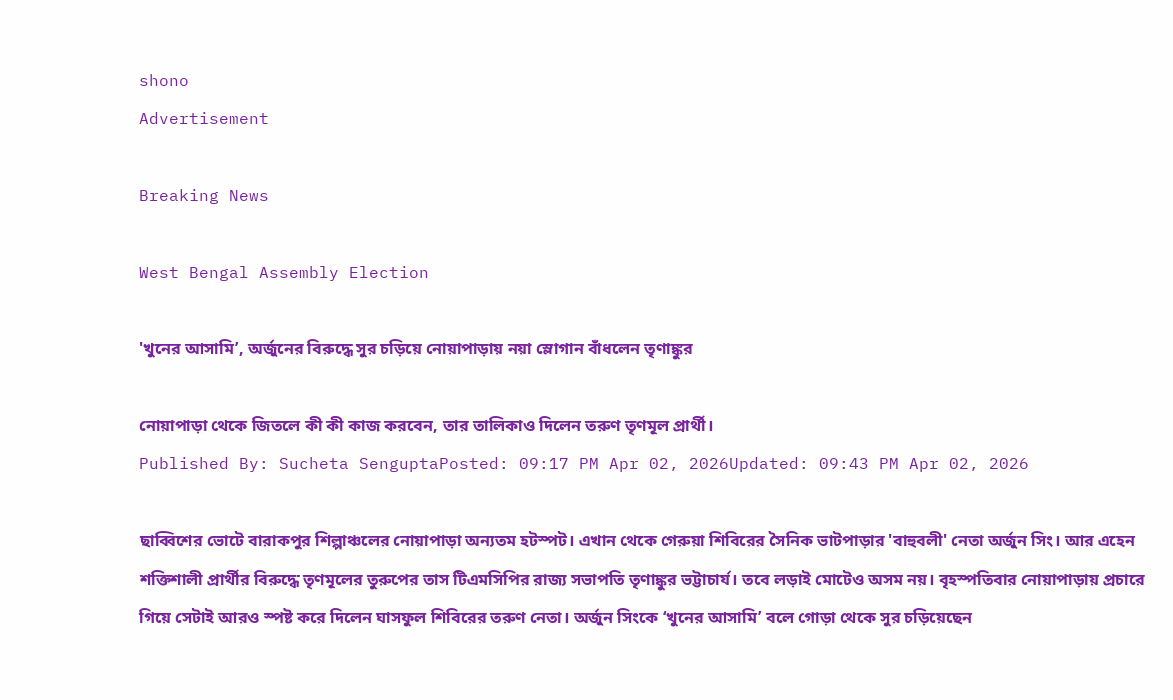shono
Advertisement

Breaking News

West Bengal Assembly Election

'খুনের আসামি’, অর্জুনের বিরুদ্ধে সুর চড়িয়ে নোয়াপাড়ায় নয়া স্লোগান বাঁধলেন তৃণাঙ্কুর

নোয়াপাড়া থেকে জিতলে কী কী কাজ করবেন, তার তালিকাও দিলেন তরুণ তৃণমূল প্রার্থী।
Published By: Sucheta SenguptaPosted: 09:17 PM Apr 02, 2026Updated: 09:43 PM Apr 02, 2026

ছাব্বিশের ভোটে বারাকপুর শিল্পাঞ্চলের নোয়াপাড়া অন্যতম হটস্পট। এখান থেকে গেরুয়া শিবিরের সৈনিক ভাটপাড়ার 'বাহুবলী' নেতা অর্জুন সিং। আর এহেন শক্তিশালী প্রার্থীর বিরুদ্ধে তৃণমূলের তুরুপের তাস টিএমসিপির রাজ্য সভাপতি তৃণাঙ্কুর ভট্টাচার্য। তবে লড়াই মোটেও অসম নয়। বৃহস্পতিবার নোয়াপাড়ায় প্রচারে গিয়ে সেটাই আরও স্পষ্ট করে দিলেন ঘাসফুল শিবিরের তরুণ নেতা। অর্জুন সিংকে ‘খুনের আসামি’ বলে গোড়া থেকে সুর চড়িয়েছেন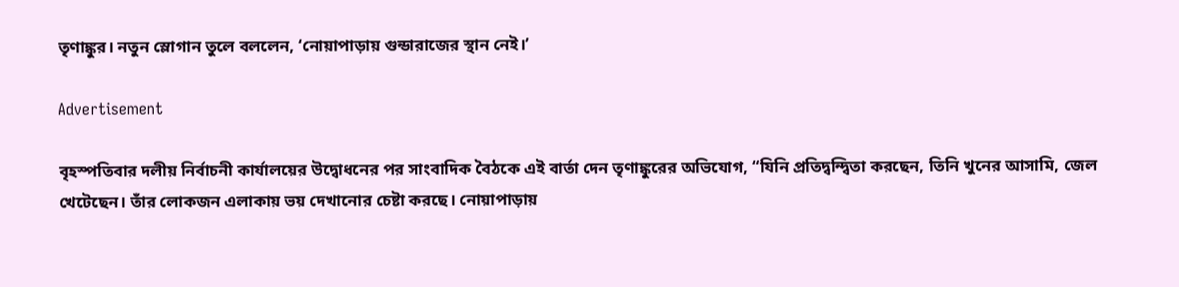তৃণাঙ্কুর। নতুন স্লোগান তুলে বললেন, ‘নোয়াপাড়ায় গুন্ডারাজের স্থান নেই।’

Advertisement

বৃহস্পতিবার দলীয় নির্বাচনী কার্যালয়ের উদ্বোধনের পর সাংবাদিক বৈঠকে এই বার্তা দেন তৃণাঙ্কুরের অভিযোগ, “যিনি প্রতিদ্বন্দ্বিতা করছেন, তিনি খুনের আসামি, জেল খেটেছেন। তাঁর লোকজন এলাকায় ভয় দেখানোর চেষ্টা করছে। নোয়াপাড়ায়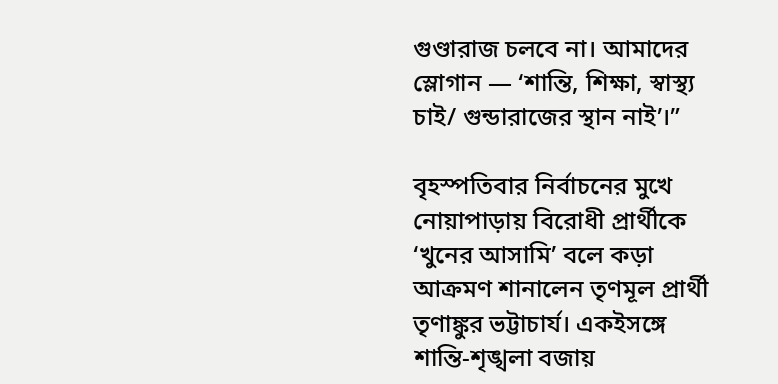গুণ্ডারাজ চলবে না। আমাদের স্লোগান — ‘শান্তি, শিক্ষা, স্বাস্থ্য চাই/ গুন্ডারাজের স্থান নাই’।”

বৃহস্পতিবার নির্বাচনের মুখে নোয়াপাড়ায় বিরোধী প্রার্থীকে ‘খুনের আসামি’ বলে কড়া আক্রমণ শানালেন তৃণমূল প্রার্থী তৃণাঙ্কুর ভট্টাচার্য। একইসঙ্গে শান্তি-শৃঙ্খলা বজায়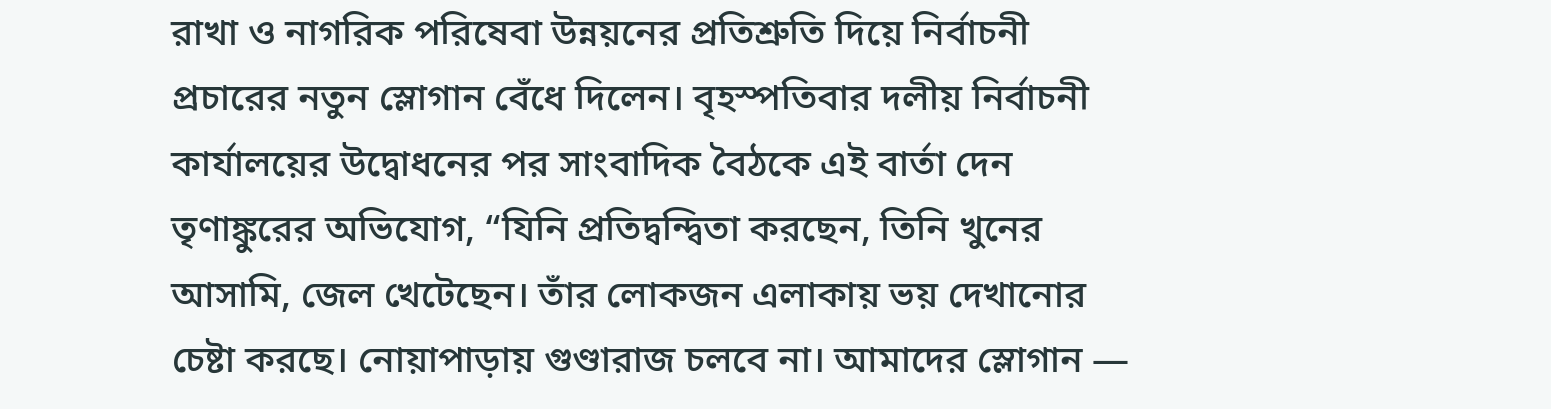রাখা ও নাগরিক পরিষেবা উন্নয়নের প্রতিশ্রুতি দিয়ে নির্বাচনী প্রচারের নতুন স্লোগান বেঁধে দিলেন। বৃহস্পতিবার দলীয় নির্বাচনী কার্যালয়ের উদ্বোধনের পর সাংবাদিক বৈঠকে এই বার্তা দেন তৃণাঙ্কুরের অভিযোগ, “যিনি প্রতিদ্বন্দ্বিতা করছেন, তিনি খুনের আসামি, জেল খেটেছেন। তাঁর লোকজন এলাকায় ভয় দেখানোর চেষ্টা করছে। নোয়াপাড়ায় গুণ্ডারাজ চলবে না। আমাদের স্লোগান —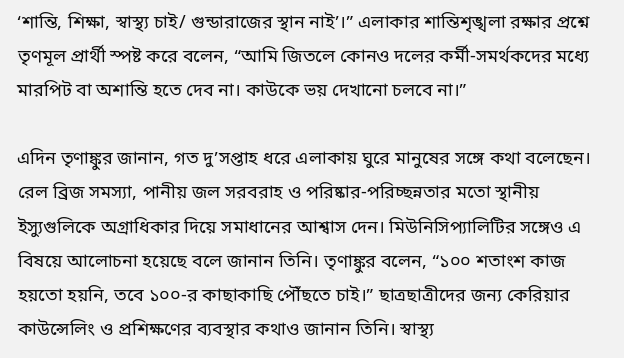‘শান্তি, শিক্ষা, স্বাস্থ্য চাই/ গুন্ডারাজের স্থান নাই’।” এলাকার শান্তিশৃঙ্খলা রক্ষার প্রশ্নে তৃণমূল প্রার্থী স্পষ্ট করে বলেন, “আমি জিতলে কোনও দলের কর্মী-সমর্থকদের মধ্যে মারপিট বা অশান্তি হতে দেব না। কাউকে ভয় দেখানো চলবে না।”

এদিন তৃণাঙ্কুর জানান, গত দু’সপ্তাহ ধরে এলাকায় ঘুরে মানুষের সঙ্গে কথা বলেছেন। রেল ব্রিজ সমস্যা, পানীয় জল সরবরাহ ও পরিষ্কার-পরিচ্ছন্নতার মতো স্থানীয় ইস্যুগুলিকে অগ্রাধিকার দিয়ে সমাধানের আশ্বাস দেন। মিউনিসিপ্যালিটির সঙ্গেও এ বিষয়ে আলোচনা হয়েছে বলে জানান তিনি। তৃণাঙ্কুর বলেন, “১০০ শতাংশ কাজ হয়তো হয়নি, তবে ১০০-র কাছাকাছি পৌঁছতে চাই।” ছাত্রছাত্রীদের জন্য কেরিয়ার কাউন্সেলিং ও প্রশিক্ষণের ব্যবস্থার কথাও জানান তিনি। স্বাস্থ্য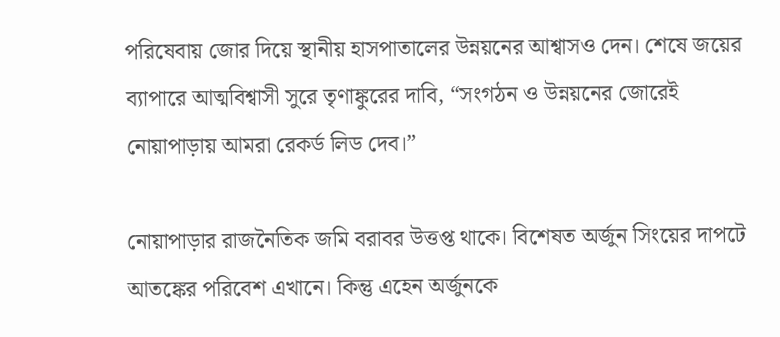পরিষেবায় জোর দিয়ে স্থানীয় হাসপাতালের উন্নয়নের আশ্বাসও দেন। শেষে জয়ের ব্যাপারে আত্মবিশ্বাসী সুরে তৃণাঙ্কুরের দাবি, “সংগঠন ও উন্নয়নের জোরেই নোয়াপাড়ায় আমরা রেকর্ড লিড দেব।”

নোয়াপাড়ার রাজনৈতিক জমি বরাবর উত্তপ্ত থাকে। বিশেষত অর্জুন সিংয়ের দাপটে আতঙ্কের পরিবেশ এখানে। কিন্তু এহেন অর্জুনকে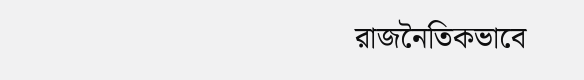রাজনৈতিকভাবে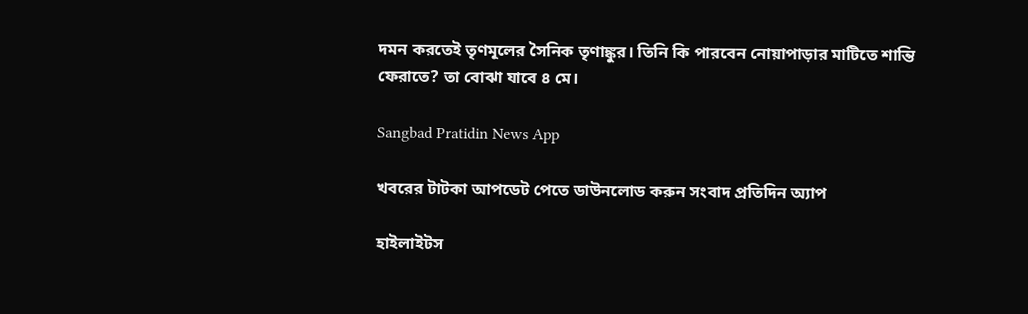দমন করতেই তৃণমূলের সৈনিক তৃণাঙ্কুর। তিনি কি পারবেন নোয়াপাড়ার মাটিতে শান্তি ফেরাতে? তা বোঝা যাবে ৪ মে।

Sangbad Pratidin News App

খবরের টাটকা আপডেট পেতে ডাউনলোড করুন সংবাদ প্রতিদিন অ্যাপ

হাইলাইটস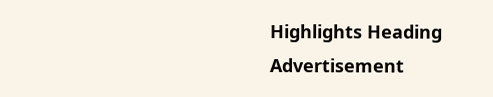Highlights Heading
Advertisement